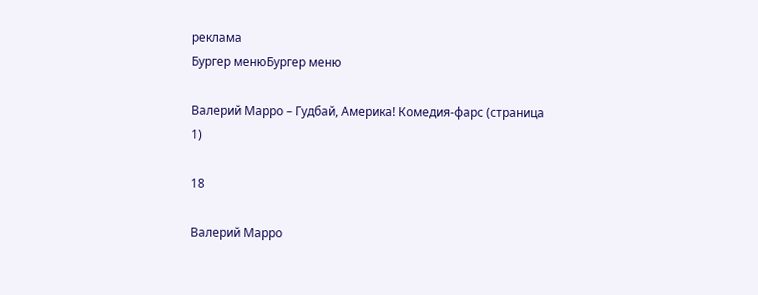реклама
Бургер менюБургер меню

Валерий Марро – Гудбай, Америка! Комедия-фарс (страница 1)

18

Валерий Марро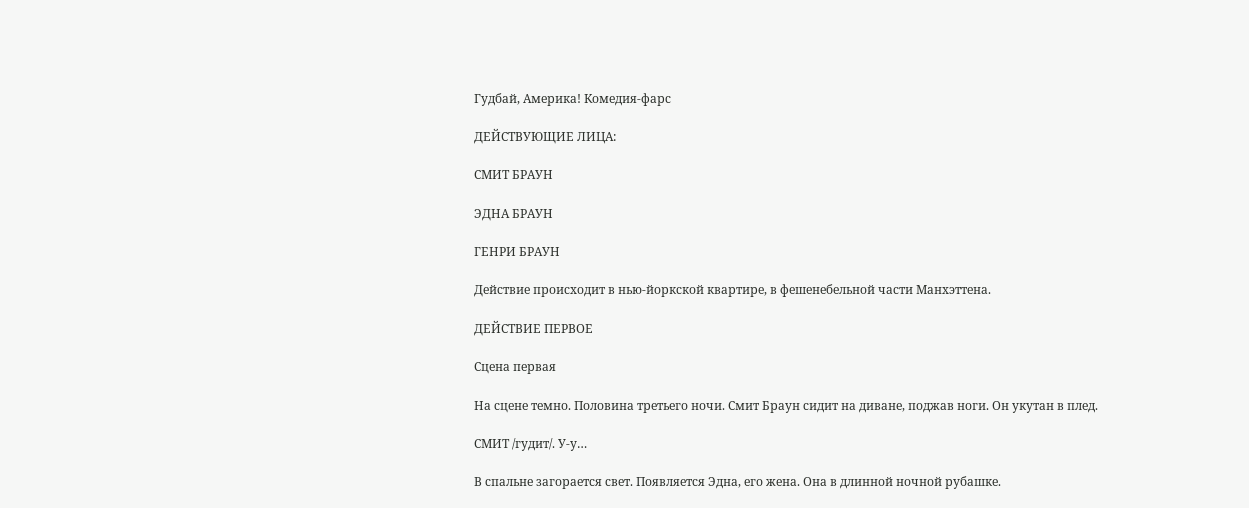Гудбай, Америка! Комедия-фарс

ДЕЙСТВУЮЩИЕ ЛИЦА:

СМИТ БРАУН

ЭДНА БРАУН

ГЕНРИ БРАУН

Действие происходит в нью-йоркской квартире, в фешенебельной части Манхэттена.

ДЕЙСТВИЕ ПЕРВОЕ

Сцена первая

На сцене темно. Половина третьего ночи. Смит Браун сидит на диване, поджав ноги. Он укутан в плед.

СМИТ /гудит/. У-у…

В спальне загорается свет. Появляется Эдна, его жена. Она в длинной ночной рубашке.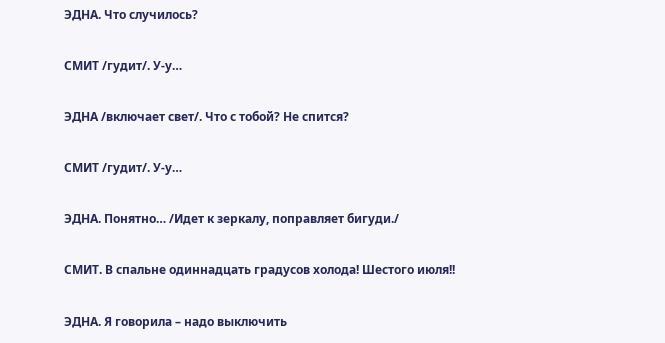ЭДНА. Что случилось?

СМИТ /гудит/. У-у…

ЭДНА /включает свет/. Что с тобой? Не спится?

СМИТ /гудит/. У-у…

ЭДНА. Понятно… /Идет к зеркалу, поправляет бигуди./

СМИТ. В спальне одиннадцать градусов холода! Шестого июля!!

ЭДНА. Я говорила – надо выключить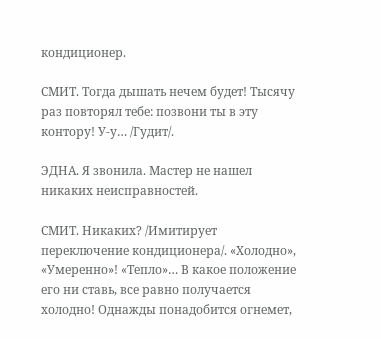кондиционер.

СМИТ. Тогда дышать нечем будет! Тысячу раз повторял тебе: позвони ты в эту контору! У-у… /Гудит/.

ЭДНА. Я звонила. Мастер не нашел никаких неисправностей.

СМИТ. Никаких? /Имитирует переключение кондиционера/. «Холодно», «Умеренно»! «Тепло»… В какое положение его ни ставь, все равно получается холодно! Однажды понадобится огнемет,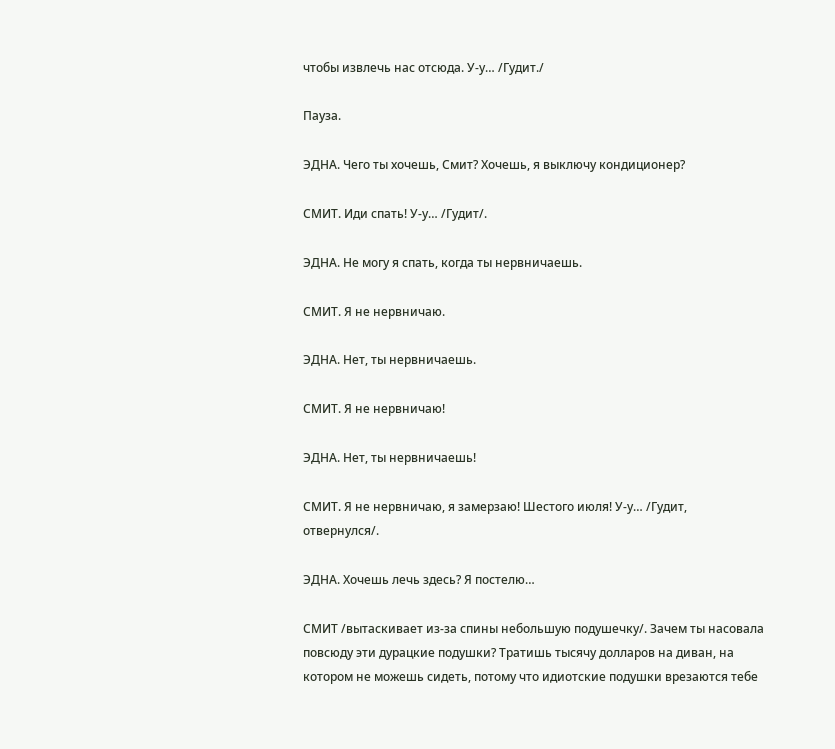чтобы извлечь нас отсюда. У-у… /Гудит./

Пауза.

ЭДНА. Чего ты хочешь, Смит? Хочешь, я выключу кондиционер?

СМИТ. Иди спать! У-у… /Гудит/.

ЭДНА. Не могу я спать, когда ты нервничаешь.

СМИТ. Я не нервничаю.

ЭДНА. Нет, ты нервничаешь.

СМИТ. Я не нервничаю!

ЭДНА. Нет, ты нервничаешь!

СМИТ. Я не нервничаю, я замерзаю! Шестого июля! У-у… /Гудит, отвернулся/.

ЭДНА. Хочешь лечь здесь? Я постелю…

СМИТ /вытаскивает из-за спины небольшую подушечку/. Зачем ты насовала повсюду эти дурацкие подушки? Тратишь тысячу долларов на диван, на котором не можешь сидеть, потому что идиотские подушки врезаются тебе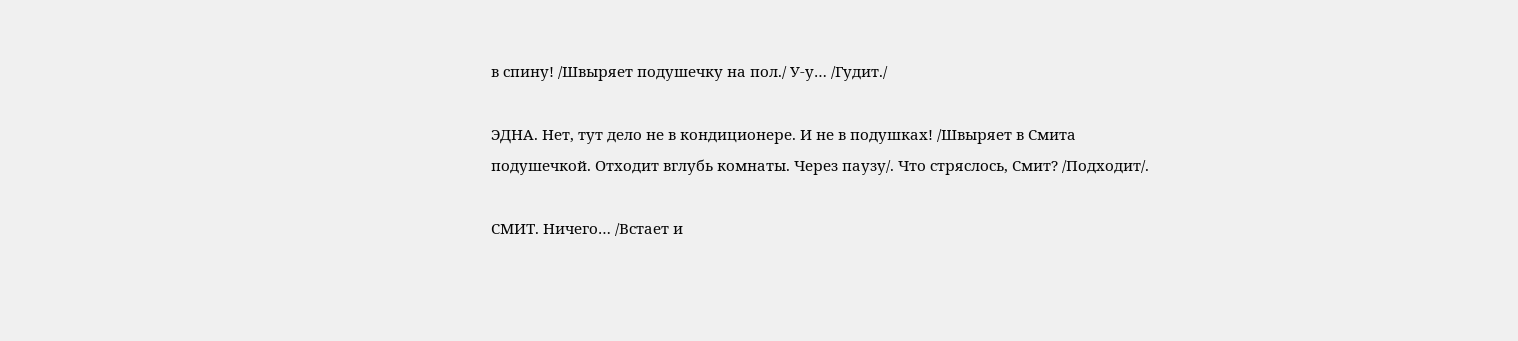в спину! /Швыряет подушечку на пол./ У-у… /Гудит./

ЭДНА. Нет, тут дело не в кондиционере. И не в подушках! /Швыряет в Смита подушечкой. Отходит вглубь комнаты. Через паузу/. Что стряслось, Смит? /Подходит/.

СМИТ. Ничего… /Встает и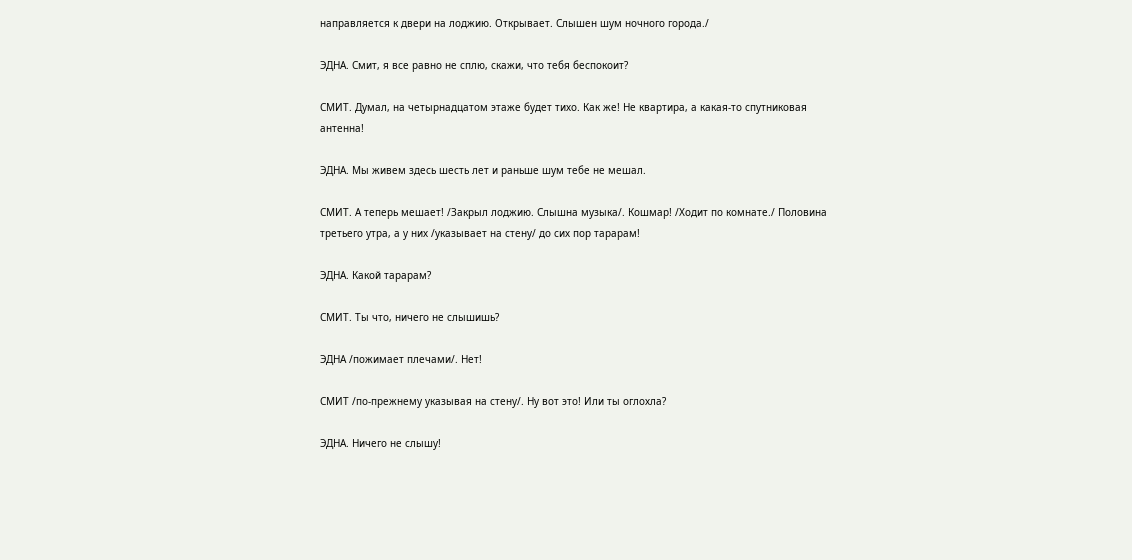направляется к двери на лоджию. Открывает. Слышен шум ночного города./

ЭДНА. Смит, я все равно не сплю, скажи, что тебя беспокоит?

СМИТ. Думал, на четырнадцатом этаже будет тихо. Как же! Не квартира, а какая-то спутниковая антенна!

ЭДНА. Мы живем здесь шесть лет и раньше шум тебе не мешал.

СМИТ. А теперь мешает! /Закрыл лоджию. Слышна музыка/. Кошмар! /Ходит по комнате./ Половина третьего утра, а у них /указывает на стену/ до сих пор тарарам!

ЭДНА. Какой тарарам?

СМИТ. Ты что, ничего не слышишь?

ЭДНА /пожимает плечами/. Нет!

СМИТ /по-прежнему указывая на стену/. Ну вот это! Или ты оглохла?

ЭДНА. Ничего не слышу!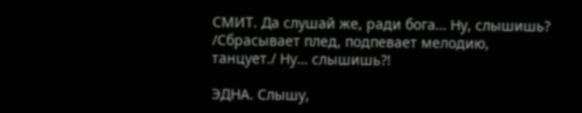СМИТ. Да слушай же, ради бога… Ну, слышишь? /Сбрасывает плед, подпевает мелодию, танцует./ Ну… слышишь?!

ЭДНА. Слышу,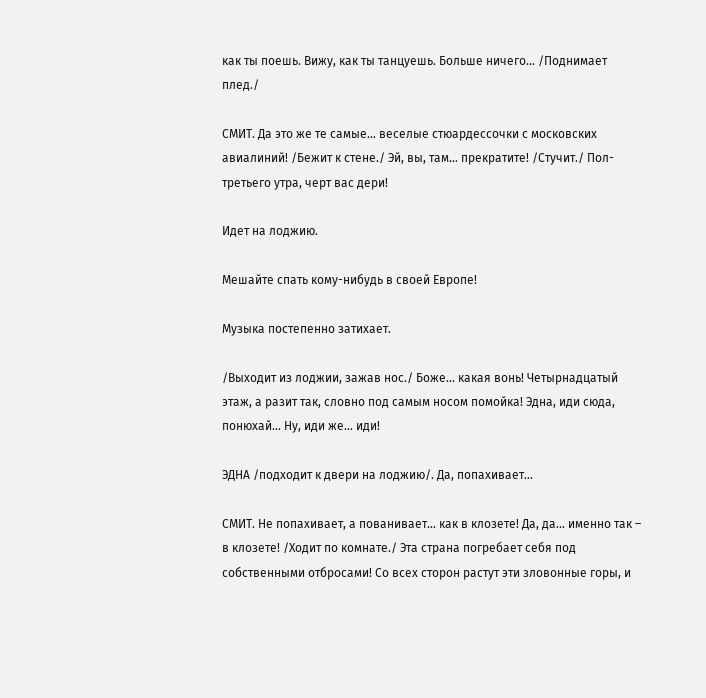как ты поешь. Вижу, как ты танцуешь. Больше ничего… /Поднимает плед./

СМИТ. Да это же те самые… веселые стюардессочки с московских авиалиний! /Бежит к стене./ Эй, вы, там… прекратите! /Стучит./ Пол-третьего утра, черт вас дери!

Идет на лоджию.

Мешайте спать кому-нибудь в своей Европе!

Музыка постепенно затихает.

/Выходит из лоджии, зажав нос./ Боже… какая вонь! Четырнадцатый этаж, а разит так, словно под самым носом помойка! Эдна, иди сюда, понюхай… Ну, иди же… иди!

ЭДНА /подходит к двери на лоджию/. Да, попахивает…

СМИТ. Не попахивает, а пованивает… как в клозете! Да, да… именно так – в клозете! /Ходит по комнате./ Эта страна погребает себя под собственными отбросами! Со всех сторон растут эти зловонные горы, и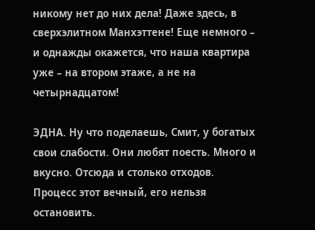никому нет до них дела! Даже здесь, в сверхэлитном Манхэттене! Еще немного – и однажды окажется, что наша квартира уже – на втором этаже, а не на четырнадцатом!

ЭДНА. Ну что поделаешь, Смит, у богатых свои слабости. Они любят поесть. Много и вкусно. Отсюда и столько отходов. Процесс этот вечный, его нельзя остановить.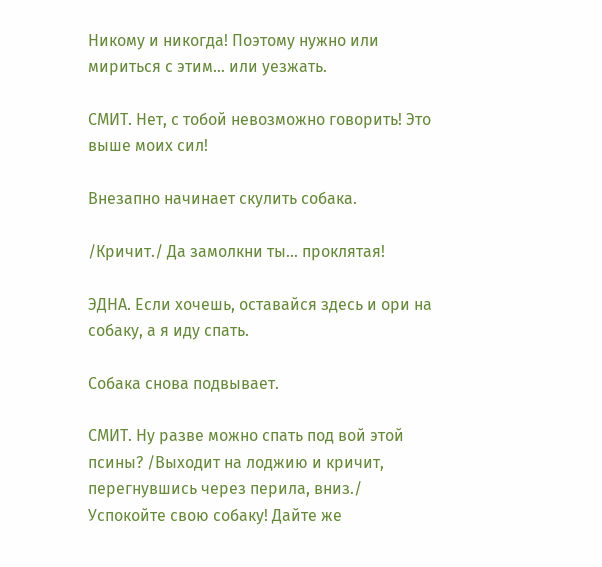Никому и никогда! Поэтому нужно или мириться с этим… или уезжать.

СМИТ. Нет, с тобой невозможно говорить! Это выше моих сил!

Внезапно начинает скулить собака.

/Кричит./ Да замолкни ты… проклятая!

ЭДНА. Если хочешь, оставайся здесь и ори на собаку, а я иду спать.

Собака снова подвывает.

СМИТ. Ну разве можно спать под вой этой псины? /Выходит на лоджию и кричит, перегнувшись через перила, вниз./ Успокойте свою собаку! Дайте же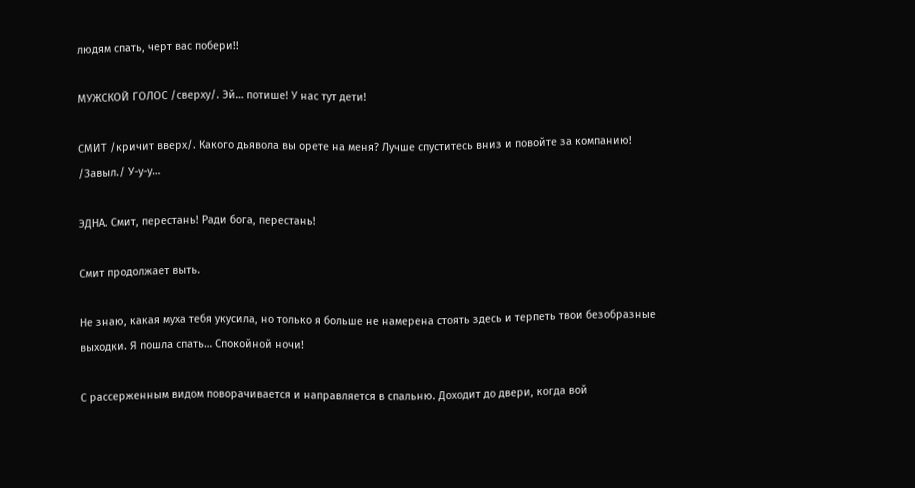людям спать, черт вас побери!!

МУЖСКОЙ ГОЛОС /сверху/. Эй… потише! У нас тут дети!

СМИТ /кричит вверх/. Какого дьявола вы орете на меня? Лучше спуститесь вниз и повойте за компанию! /Завыл./ У-у-у…

ЭДНА. Смит, перестань! Ради бога, перестань!

Смит продолжает выть.

Не знаю, какая муха тебя укусила, но только я больше не намерена стоять здесь и терпеть твои безобразные выходки. Я пошла спать… Спокойной ночи!

С рассерженным видом поворачивается и направляется в спальню. Доходит до двери, когда вой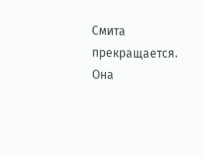Смита прекращается. Она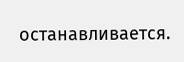останавливается.